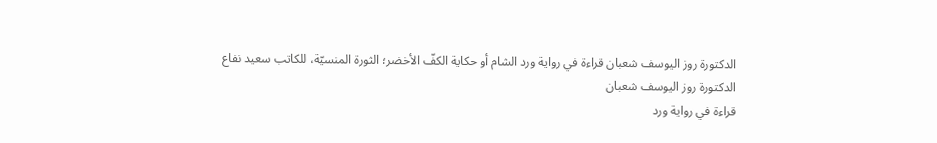الدكتورة روز اليوسف شعبان قراءة في رواية ورد الشام أو حكاية الكفّ الأخضر؛ الثورة المنسيّة، للكاتب سعيد نفاع
الدكتورة روز اليوسف شعبان
قراءة في رواية ورد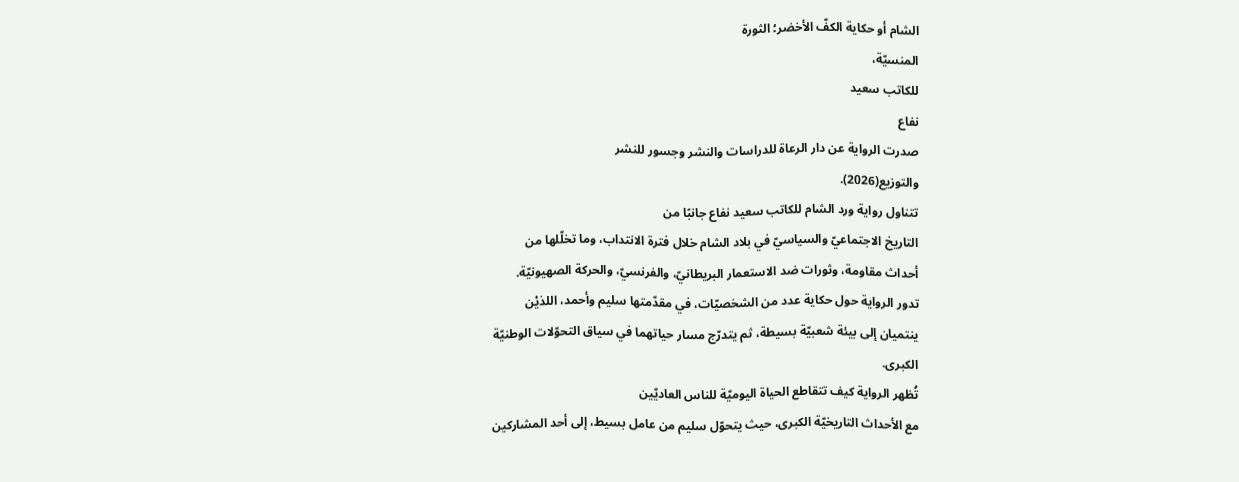الشام أو حكاية الكفّ الأخضر؛ الثورة
المنسيّة،
للكاتب سعيد
نفاع
صدرت الرواية عن دار الرعاة للدراسات والنشر وجسور للنشر
والتوزيع(2026).
تتناول رواية ورد الشام للكاتب سعيد نفاع جانبًا من
التاريخ الاجتماعيّ والسياسيّ في بلاد الشام خلال فترة الانتداب، وما تخلّلها من
أحداث مقاومة، وثورات ضد الاستعمار البريطانيّ، والفرنسيّ، والحركة الصهيونيّة.
تدور الرواية حول حكاية عدد من الشخصيّات، في مقدّمتها سليم وأحمد، اللذيْن
ينتميان إلى بيئة شعبيّة بسيطة، ثم يتدرّج مسار حياتهما في سياق التحوّلات الوطنيّة
الكبرى.
تُظهر الرواية كيف تتقاطع الحياة اليوميّة للناس العاديّين
مع الأحداث التاريخيّة الكبرى، حيث يتحوّل سليم من عامل بسيط، إلى أحد المشاركين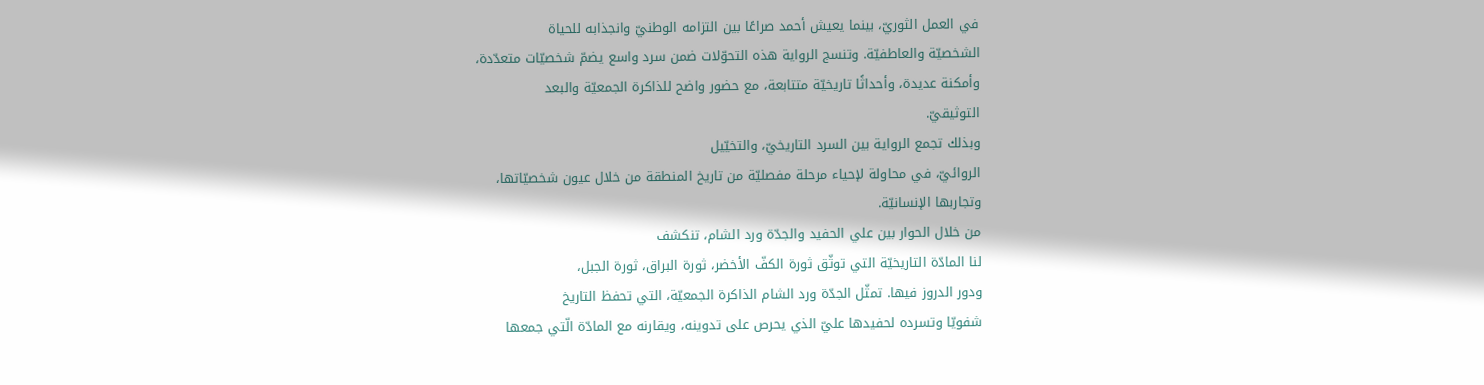في العمل الثوريّ، بينما يعيش أحمد صراعًا بين التزامه الوطنيّ وانجذابه للحياة
الشخصيّة والعاطفيّة. وتنسج الرواية هذه التحوّلات ضمن سرد واسع يضمّ شخصيّات متعدّدة،
وأمكنة عديدة، وأحداثًا تاريخيّة متتابعة، مع حضور واضح للذاكرة الجمعيّة والبعد
التوثيقيّ.
وبذلك تجمع الرواية بين السرد التاريخيّ، والتخيّيل
الروائيّ، في محاولة لإحياء مرحلة مفصليّة من تاريخ المنطقة من خلال عيون شخصيّاتها،
وتجاربها الإنسانيّة.
من خلال الحوار بين علي الحفيد والجدّة ورد الشام، تنكشف
لنا المادّة التاريخيّة التي توثّق ثورة الكفّ الأخضر، ثورة البراق، ثورة الجبل،
ودور الدروز فيها. تمثّل الجدّة ورد الشام الذاكرة الجمعيّة، التي تحفظ التاريخ
شفويّا وتسرده لحفيدها عليّ الذي يحرص على تدوينه، ويقارنه مع المادّة الّتي جمعها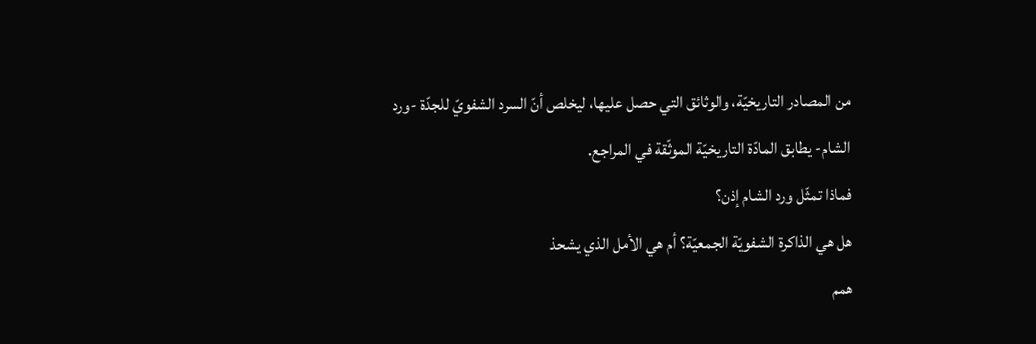من المصادر التاريخيّة، والوثائق التي حصل عليها، ليخلص أنّ السرد الشفويّ للجدّة -ورد
الشام- يطابق المادّة التاريخيّة الموثّقة في المراجع.
فماذا تمثّل ورد الشام إذن؟
هل هي الذاكرة الشفويّة الجمعيّة؟ أم هي الأمل الذي يشحذ
همم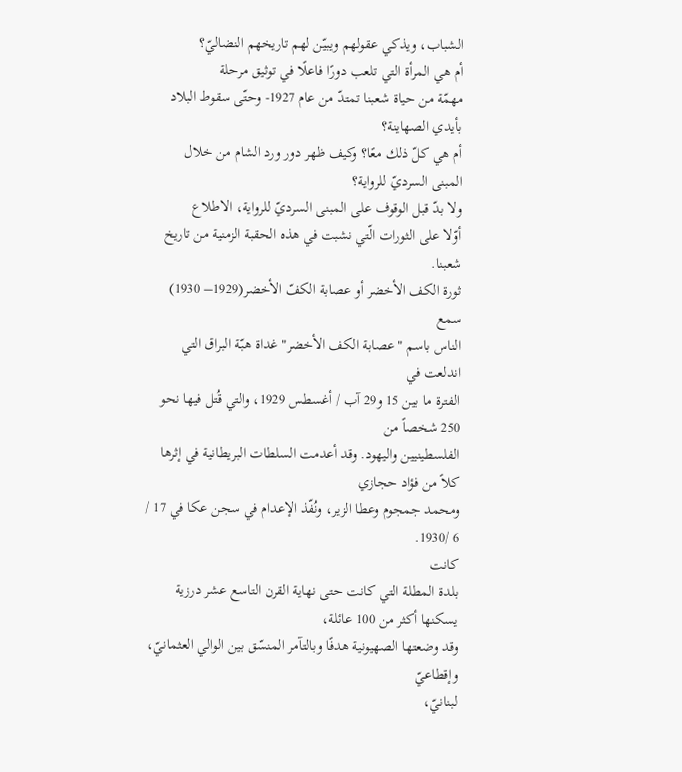الشباب، ويذكي عقولهم ويبيّن لهم تاريخهم النضاليّ؟
أم هي المرأة التي تلعب دورًا فاعلًا في توثيق مرحلة
مهمّة من حياة شعبنا تمتدّ من عام 1927- وحتّى سقوط البلاد بأيدي الصهاينة؟
أم هي كلّ ذلك معًا؟ وكيف ظهر دور ورد الشام من خلال
المبنى السرديّ للرواية؟
ولا بدّ قبل الوقوف على المبنى السرديّ للرواية، الاطلاع
أوّلا على الثورات الّتي نشبت في هذه الحقبة الزمنية من تاريخ شعبنا.
ثورة الكف الأخضر أو عصابة الكفّ الأخضر(1929– 1930)
سمع
الناس باسم "عصابة الكف الأخضر" غداة هبّة البراق التي اندلعت في
الفترة ما بين 15 و29 آب / أغسطس 1929، والتي قُتل فيها نحو 250 شخصاً من
الفلسطينيين واليهود. وقد أعدمت السلطات البريطانية في إثرها كلاً من فؤاد حجازي
ومحمد جمجوم وعطا الزير، ونُفّذ الإعدام في سجن عكا في 17 / 6 /1930.
كانت
بلدة المطلة التي كانت حتى نهاية القرن التاسع عشر درزية يسكنها أكثر من 100 عائلة،
وقد وضعتها الصهيونية هدفًا وبالتآمر المنسّق بين الوالي العثمانيّ، وإقطاعيّ
لبنانيّ،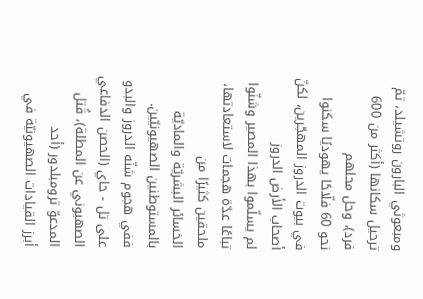ومبعوثي البارون روتشيلد، تمّ ترحيل سكانها (أكثر من 600 فرد)، وحل محلهم
نحو 60 فلّاحًا يهوديًا سكنوا في بيوت الدروز المهجّرين، لكنّ أصحاب الأرض الدروز
لم يسلّموا بهذا المصير وشنّوا تباعًا عدّة هجمات لاستعادتها، ملحقين كثيرًا من
الخسائر البشريّة والماديّة بالمستوطنين الصهيونيّين. ففي هجوم شنّه الدروز والبدو
على تل - حاي (الحصن الدفاعي الصهيوني عن المطلة)، قُتل المدعوّ ترومبلدور (أحد
أبرز القيادات الصهيونيّة في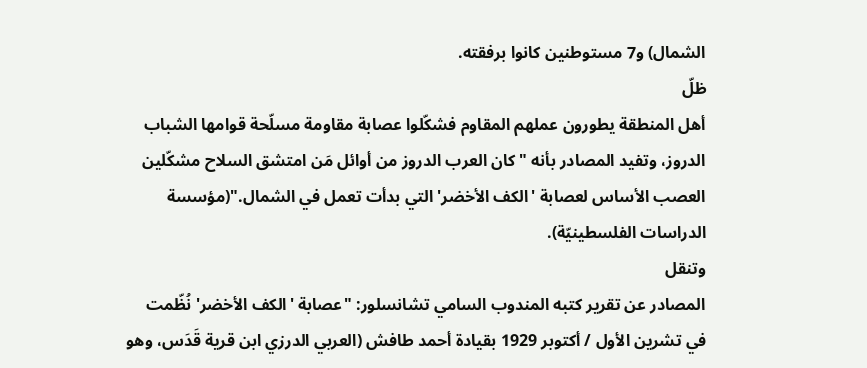الشمال) و7 مستوطنين كانوا برفقته.
ظلّ
أهل المنطقة يطورون عملهم المقاوم فشكّلوا عصابة مقاومة مسلّحة قوامها الشباب
الدروز، وتفيد المصادر بأنه "كان العرب الدروز من أوائل مَن امتشق السلاح مشكّلين
العصب الأساس لعصابة 'الكف الأخضر' التي بدأت تعمل في الشمال."(مؤسسة
الدراسات الفلسطينيّة).
وتنقل
المصادر عن تقرير كتبه المندوب السامي تشانسلور: "عصابة 'الكف الأخضر' نُظّمت
في تشرين الأول / أكتوبر 1929 بقيادة أحمد طافش (العربي الدرزي ابن قرية قَدَس، وهو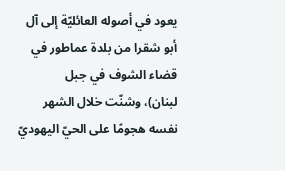يعود في أصوله العائليّة إلى آل أبو شقرا من بلدة عماطور في قضاء الشوف في جبل
لبنان)، وشنّت خلال الشهر نفسه هجومًا على الحيّ اليهوديّ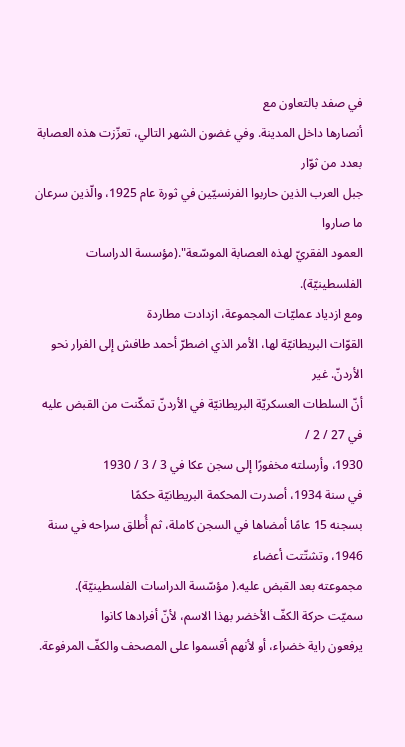في صفد بالتعاون مع
أنصارها داخل المدينة. وفي غضون الشهر التالي، تعزّزت هذه العصابة بعدد من ثوّار
جبل العرب الذين حاربوا الفرنسيّين في ثورة عام 1925، والّذين سرعان ما صاروا
العمود الفقريّ لهذه العصابة الموسّعة".(مؤسسة الدراسات الفلسطينيّة).
ومع ازدياد عمليّات المجموعة، ازدادت مطاردة
القوّات البريطانيّة لها، الأمر الذي اضطرّ أحمد طافش إلى الفرار نحو الأردنّ. غير
أنّ السلطات العسكريّة البريطانيّة في الأردنّ تمكّنت من القبض عليه في 27 / 2 /
1930، وأرسلته مخفورًا إلى سجن عكا في 3 / 3 / 1930
في سنة 1934، أصدرت المحكمة البريطانيّة حكمًا
بسجنه 15 عامًا أمضاها في السجن كاملة، ثم أُطلق سراحه في سنة 1946، وتشتّتت أعضاء
مجموعته بعد القبض عليه.( مؤسّسة الدراسات الفلسطينيّة).
سميّت حركة الكفّ الأخضر بهذا الاسم، لأنّ أفرادها كانوا
يرفعون راية خضراء، أو لأنهم أقسموا على المصحف والكفّ المرفوعة.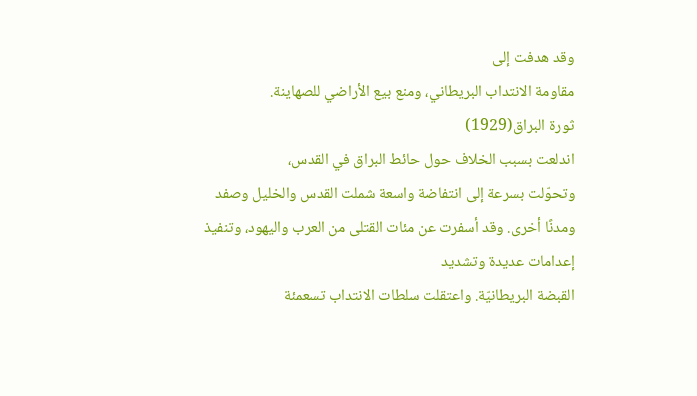وقد هدفت إلى
مقاومة الانتداب البريطاني، ومنع بيع الأراضي للصهاينة.
ثورة البراق(1929)
اندلعت بسبب الخلاف حول حائط البراق في القدس،
وتحوّلت بسرعة إلى انتفاضة واسعة شملت القدس والخليل وصفد
ومدنًا أخرى. وقد أسفرت عن مئات القتلى من العرب واليهود، وتنفيذ
إعدامات عديدة وتشديد
القبضة البريطانيّة. واعتقلت سلطات الانتداب تسعمئة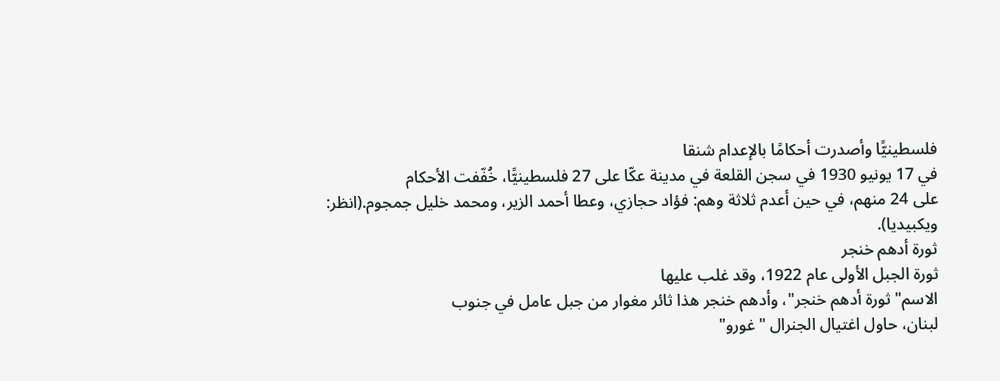فلسطينيًّا وأصدرت أحكامًا بالإعدام شنقا
في 17 يونيو 1930 في سجن القلعة في مدينة عكّا على 27 فلسطينيًّا، خُفّفت الأحكام
على 24 منهم، في حين أعدم ثلاثة وهم: فؤاد حجازي، وعطا أحمد الزير، ومحمد خليل جمجوم.(انظر:
ويكبيديا).
ثورة أدهم خنجر
ثورة الجبل الأولى عام 1922، وقد غلب عليها
الاسم" ثورة أدهم خنجر"، وأدهم خنجر هذا ثائر مغوار من جبل عامل في جنوب
لبنان، حاول اغتيال الجنرال "غورو"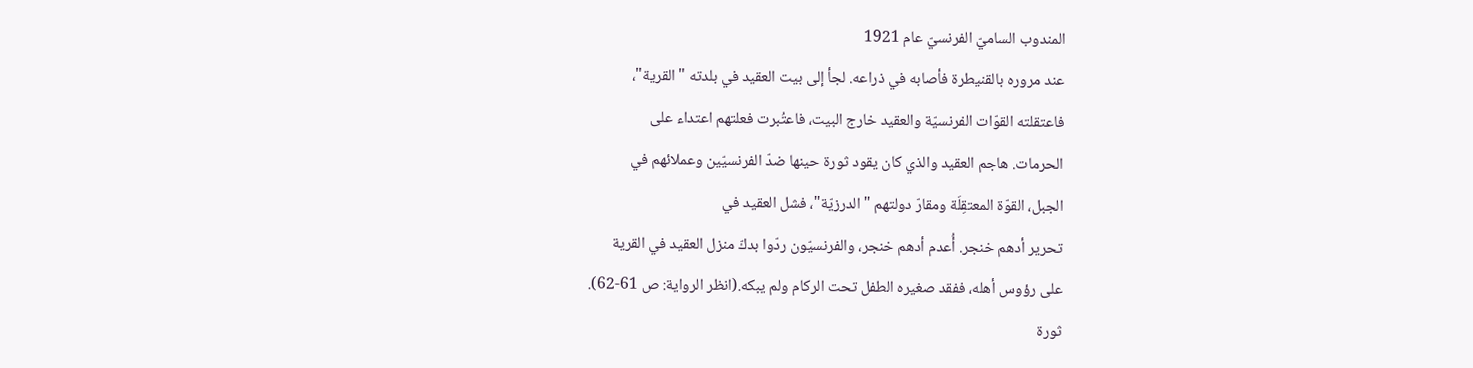المندوب الساميّ الفرنسيّ عام 1921
عند مروره بالقنيطرة فأصابه في ذراعه. لجأ إلى بيت العقيد في بلدته "القرية"،
فاعتقلته القوّات الفرنسيّة والعقيد خارج البيت، فاعتُبرت فعلتهم اعتداء على
الحرمات. هاجم العقيد والذي كان يقود ثورة حينها ضدّ الفرنسيّين وعملائهم في
الجبل، القوّة المعتقِلَة ومقارّ دولتهم "الدرزيّة"، فشل العقيد في
تحرير أدهم خنجر. أُعدم أدهم خنجر، والفرنسيّون ردّوا بدكّ منزل العقيد في القرية
على رؤوس أهله، ففقد صغيره الطفل تحت الركام ولم يبكه.(انظر الرواية: ص 61-62).
ثورة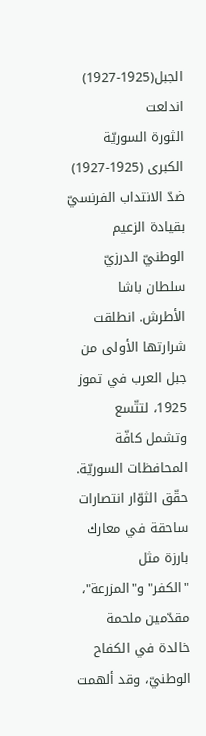الجبل(1925-1927)
اندلعت
الثورة السوريّة الكبرى (1925-1927) ضدّ الانتداب الفرنسيّ بقيادة الزعيم الوطنيّ الدرزيّ
سلطان باشا الأطرش. انطلقت شرارتها الأولى من جبل العرب في تموز 1925، لتتّسع
وتشمل كافّة المحافظات السوريّة. حقّق الثوّار انتصارات ساحقة في معارك بارزة مثل
"الكفر" و"المزرعة"، مقدّمين ملحمة خالدة في الكفاح الوطنيّ، وقد ألهمت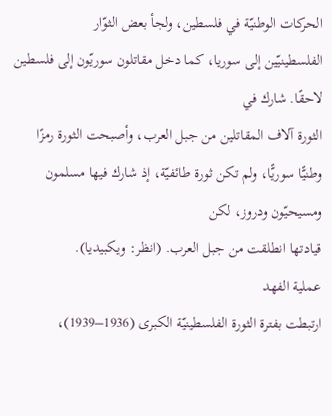الحركات الوطنيّة في فلسطين، ولجأ بعض الثوّار
الفلسطينيّين إلى سوريا، كما دخل مقاتلون سوريّون إلى فلسطين لاحقًا. شارك في
الثورة آلاف المقاتلين من جبل العرب، وأصبحت الثورة رمزًا
وطنيًّا سوريًّا، ولم تكن ثورة طائفيّة، إذ شارك فيها مسلمون ومسيحيّون ودروز، لكن
قيادتها انطلقت من جبل العرب. (انظر: ويكبيديا).
عملية الفهد
ارتبطت بفترة الثورة الفلسطينيّة الكبرى (1936–1939)،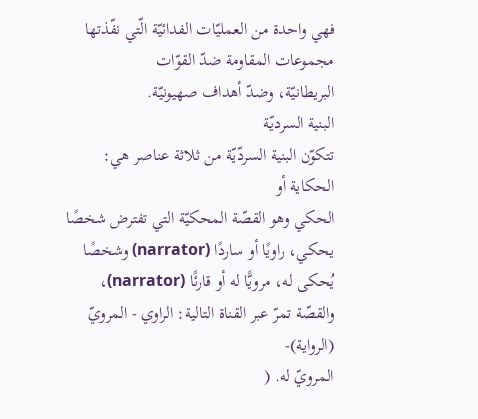فهي واحدة من العمليّات الفدائيّة الّتي نفّذتها مجموعات المقاومة ضدّ القوّات
البريطانيّة، وضدّ أهداف صهيونيّة.
البنية السرديّة
تتكوّن البنية السردّيّة من ثلاثة عناصر هي: الحكاية أو
الحكي وهو القصّة المحكيّة التي تفترض شخصًا يحكي، راويًا أو ساردًا (narrator) وشخصًا
يُحكى له، مرويًّا له أو قارئًا (narrator)، والقصّة تمرّ عبر القناة التالية: الراوي - المرويّ (الرواية)-
المرويّ له. (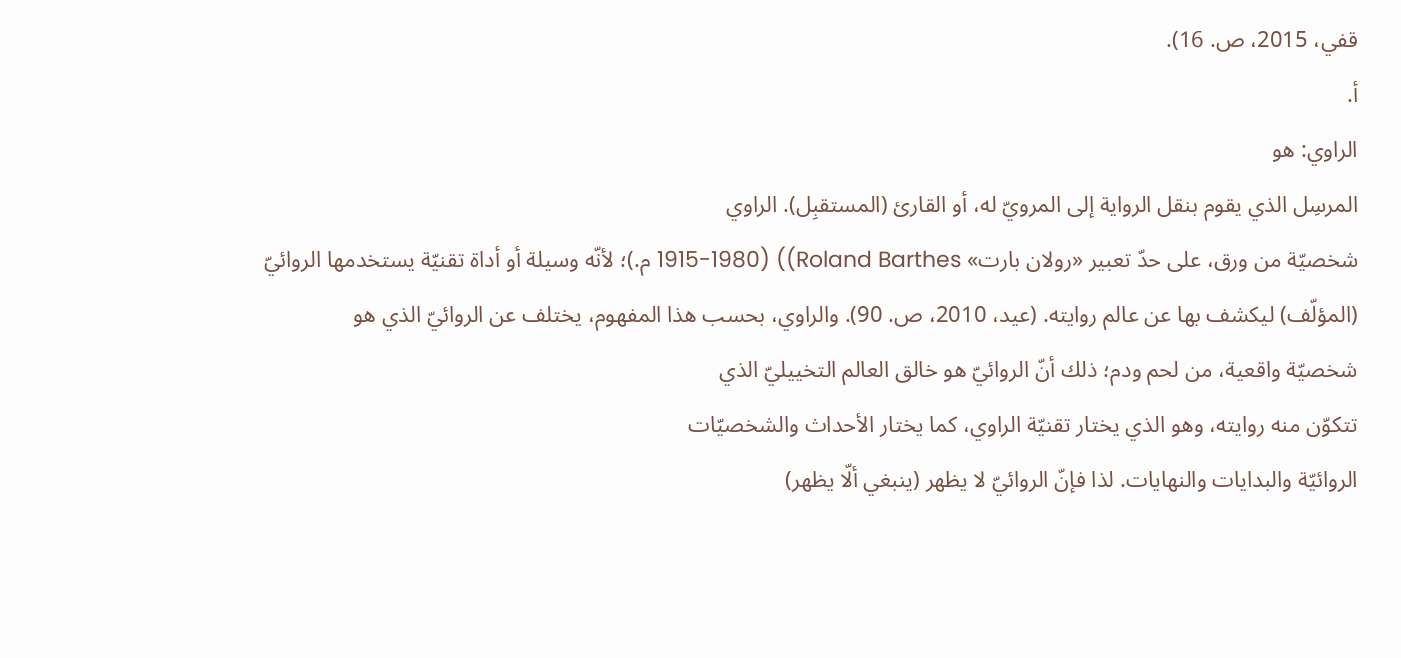قفي، 2015، ص. 16).
أ.
الراوي: هو
المرسِل الذي يقوم بنقل الرواية إلى المرويّ له، أو القارئ (المستقبِل). الراوي
شخصيّة من ورق، على حدّ تعبير «رولان بارت» Roland Barthes)) (1915-1980 م.)؛ لأنّه وسيلة أو أداة تقنيّة يستخدمها الروائيّ
(المؤلّف) ليكشف بها عن عالم روايته. (عيد، 2010، ص. 90). والراوي، بحسب هذا المفهوم، يختلف عن الروائيّ الذي هو
شخصيّة واقعية، من لحم ودم؛ ذلك أنّ الروائيّ هو خالق العالم التخييليّ الذي
تتكوّن منه روايته، وهو الذي يختار تقنيّة الراوي، كما يختار الأحداث والشخصيّات
الروائيّة والبدايات والنهايات. لذا فإنّ الروائيّ لا يظهر (ينبغي ألّا يظهر)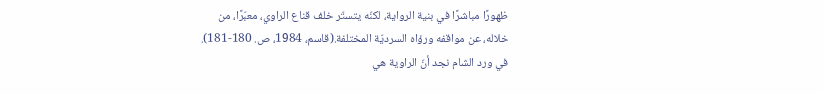ظهورًا مباشرًا في بنية الرواية، لكنّه يتستّر خلف قناع الراوي، معبّرًا، من
خلاله، عن مواقفه ورؤاه السرديّة المختلفة.(قاسم، 1984، ص. 180-181).
في ورد الشام نجد أنّ الراوية هي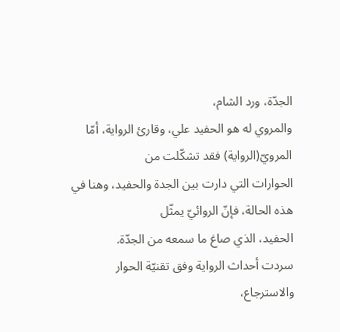الجدّة، ورد الشام،
والمروي له هو الحفيد علي، وقارئ الرواية، أمّا المرويّ(الرواية) فقد تشكّلت من
الحوارات التي دارت بين الجدة والحفيد، وهنا في هذه الحالة، فإنّ الروائيّ يمثّل
الحفيد، الذي صاغ ما سمعه من الجدّة.
سردت أحداث الرواية وفق تقنيّة الحوار والاسترجاع،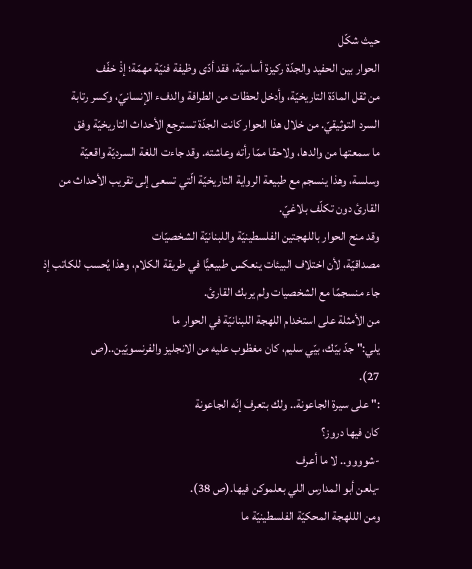حيث شكّل
الحوار بين الحفيد والجدّة ركيزة أساسيّة، فقد أدّى وظيفة فنيّة مهمّة؛ إذْ خفّف
من ثقل المادّة التاريخيّة، وأدخل لحظات من الطرافة والدفء الإنسانيّ، وكسر رتابة
السرد التوثيقيّ. من خلال هذا الحوار كانت الجدّة تسترجع الأحداث التاريخيّة وفق
ما سمعتها من والدها، ولاحقا ممّا رأته وعاشته. وقد جاءت اللغة السرديّة واقعيّة
وسلسة، وهذا ينسجم مع طبيعة الرواية التاريخيّة الّتي تسعى إلى تقريب الأحداث من
القارئ دون تكلّف بلاغيّ.
وقد منح الحوار باللهجتين الفلسطينيّة واللبنانيّة الشخصيّات
مصداقيّة، لأن اختلاف البيئات ينعكس طبيعيًّا في طريقة الكلام، وهذا يُحسب للكاتب إذ
جاء منسجمًا مع الشخصيات ولم يربك القارئ.
من الأمثلة على استخدام اللهجة اللبنانيّة في الحوار ما
يلي:" جدّ بيّك، بيّي سليم، كان مغظوب عليه من الانجليز والفرنسويّين..(ص
27).
:" على سيرة الجاعونة.. ولك بتعرف إنّه الجاعونة
كان فيها دروز؟
-شوووو.. لا ما أعرف
-يلعن أبو المدارس اللي بعلموكن فيها.(ص 38).
ومن الللهجة المحكيّة الفلسطينيّة ما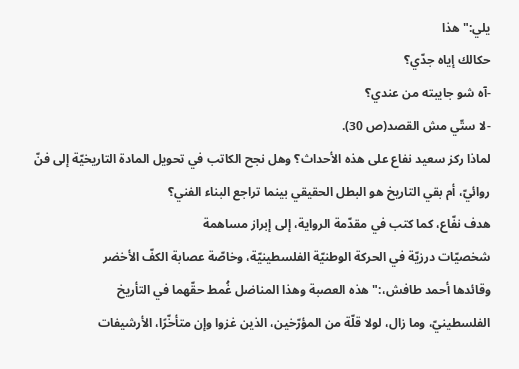يلي:" هذا
حكالك إياه جدّي؟
-آه شو جايبته من عندي؟
-لا ستّي مش القصد(ص 30).
لماذا ركز سعيد نفاع على هذه الأحداث؟ وهل نجح الكاتب في تحويل المادة التاريخيّة إلى فنّ
روائيّ، أم بقي التاريخ هو البطل الحقيقي بينما تراجع البناء الفني؟
هدف نفّاع، كما كتب في مقدّمة الرواية، إلى إبراز مساهمة
شخصيّات درزيّة في الحركة الوطنيّة الفلسطينيّة، وخاصّة عصابة الكفّ الأخضر
وقائدها أحمد طافش،:" هذه العصبة وهذا المناضل غُمط حقّهما في التأريخ
الفلسطينيّ، وما زال، لولا قلّة من المؤرّخين، الذين غزوا وإن متأخّرًا، الأرشيفات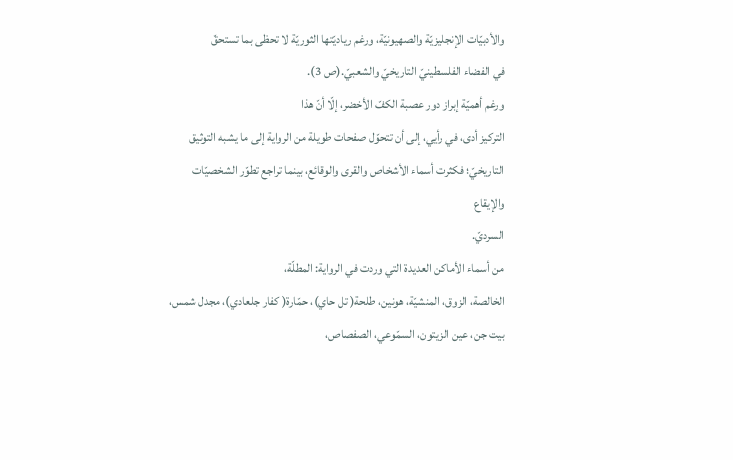والأدبيّات الإنجليزيّة والصهيونيّة، ورغم رياديّتها الثوريّة لا تحظى بما تستحقّ
في الفضاء الفلسطينيّ التاريخيّ والشعبيّ.(ص 3).
ورغم أهميّة إبراز دور عصبة الكفّ الأخضر، إلّا أنّ هذا
التركيز أدى، في رأيي، إلى أن تتحوّل صفحات طويلة من الرواية إلى ما يشبه التوثيق
التاريخيّ؛ فكثرت أسماء الأشخاص والقرى والوقائع، بينما تراجع تطوّر الشخصيّات والإيقاع
السرديّ.
من أسماء الأماكن العديدة التي وردت في الرواية: المطلّة،
الخالصة، الزوق، المنشيّة، هونين، طلحة( تل حاي)، حمّارة( كفار جلعادي)، مجدل شمس،
بيت جن، عين الزيتون، السمّوعي، الصفصاص،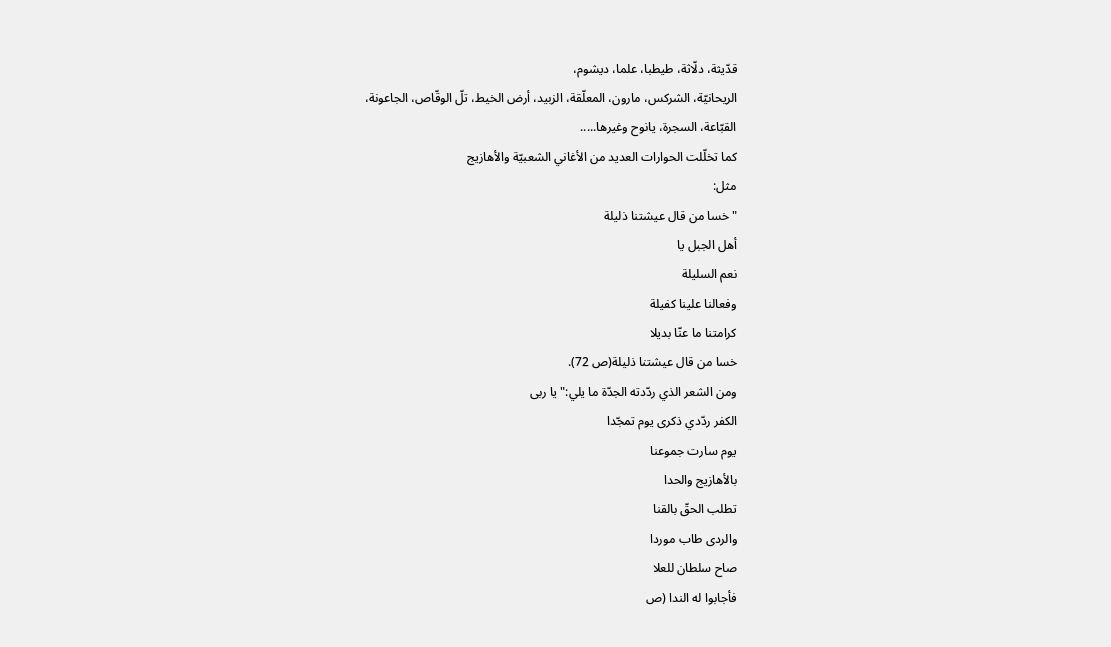قدّيثة، دلّاثة، طيطبا، علما، ديشوم،
الريحانيّة، الشركس، مارون، المعلّقة، الزبيد، أرض الخيط، تلّ الوقّاص، الجاعونة،
القبّاعة، السجرة، يانوح وغيرها.....
كما تخلّلت الحوارات العديد من الأغاني الشعبيّة والأهازيج
مثل:
" خسا من قال عيشتنا ذليلة
أهل الجبل يا
نعم السليلة
وفعالنا علينا كفيلة
كرامتنا ما عنّا بديلا
خسا من قال عيشتنا ذليلة(ص 72).
ومن الشعر الذي ردّدته الجدّة ما يلي:" يا ربى
الكفر ردّدي ذكرى يوم تمجّدا
يوم سارت جموعنا
بالأهازيج والحدا
تطلب الحقّ بالقنا
والردى طاب موردا
صاح سلطان للعلا
فأجابوا له الندا (ص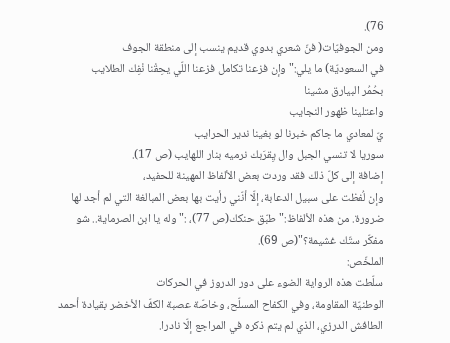76).
ومن الجوفيّات( فنّ شعري بدوي قديم ينسب إلى منطقة الجوف
في السعوديّة) ما يلي:" وإن فزعنا تكامل فزعنا اللّي يحِقْنا نْفِك الطلايب
بحُمُر البيارق مشينا
واعتلينا ظهور النجايب
يّ لمعادي ما جاكم خبرنا لو بغينا ندير الحرايب
سوريا لا تنسي الجبل وال يِقرَبك نرميه بنار اللهايب (ص 17).
إضافة إلى كلّ ذلك فقد وردت بعض الألفاظ المهينة للحفيد،
وإن لُفظت على سبيل الدعابة، إلّا أنّني رأيت بها بعض المبالغة التي لم أجد لها
ضرورة. من هذه الألفاظ:" طبّق حنكك(ص 77)، :" وله يا ابن الصرماية.. شو
مفكّر ستّك غشيمة؟"(ص 69).
الملخّص:
سلّطت هذه الرواية الضوء على دور الدروز في الحركات
الوطنيّة المقاومة، وفي الكفاح المسلّح، وخاصّة عصبة الكفّ الأخضر بقيادة أحمد
الطافش الدرزي، الذي لم يتم ذكره في المراجع إلّا نادرا.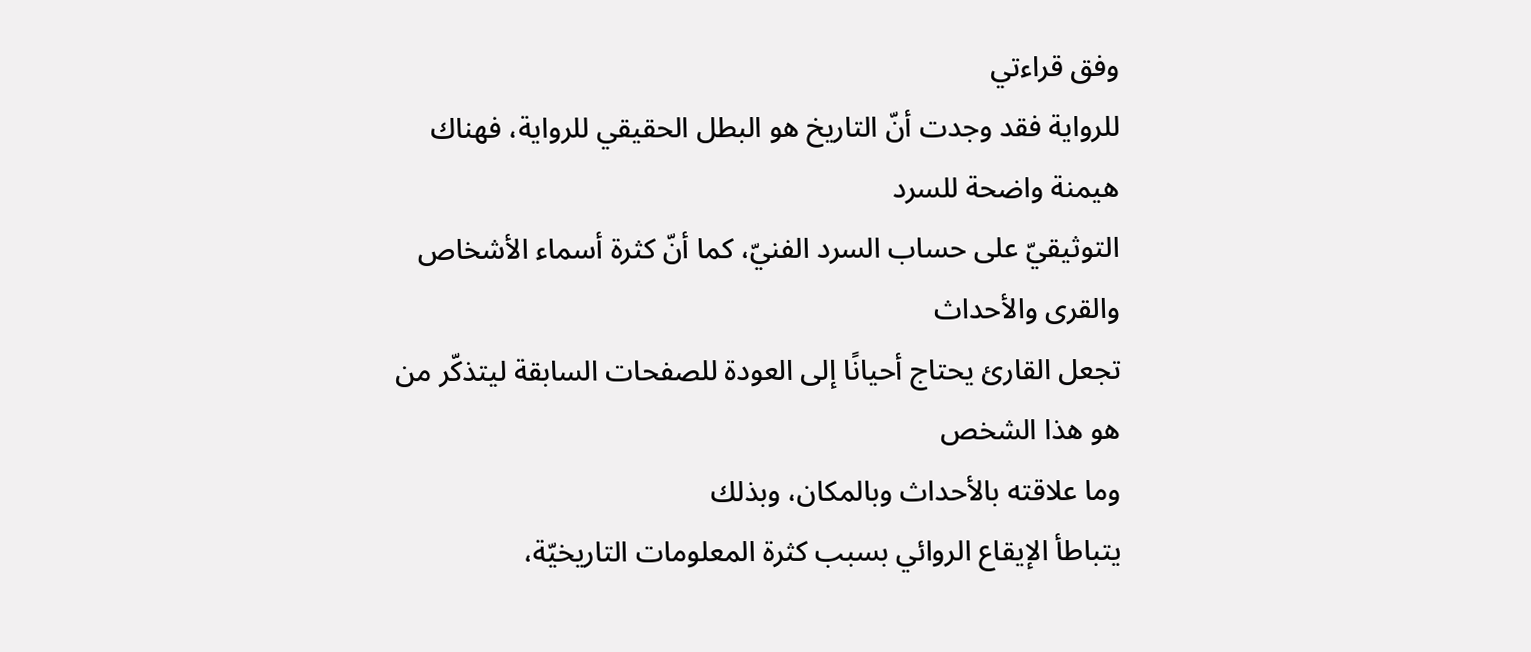وفق قراءتي
للرواية فقد وجدت أنّ التاريخ هو البطل الحقيقي للرواية، فهناك هيمنة واضحة للسرد
التوثيقيّ على حساب السرد الفنيّ، كما أنّ كثرة أسماء الأشخاص والقرى والأحداث
تجعل القارئ يحتاج أحيانًا إلى العودة للصفحات السابقة ليتذكّر من هو هذا الشخص
وما علاقته بالأحداث وبالمكان، وبذلك
يتباطأ الإيقاع الروائي بسبب كثرة المعلومات التاريخيّة،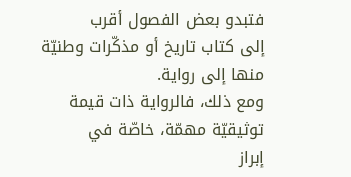فتبدو بعض الفصول أقرب
إلى كتاب تاريخ أو مذكّرات وطنيّة منها إلى رواية.
ومع ذلك، فالرواية ذات قيمة توثيقيّة مهمّة، خاصّة في
إبراز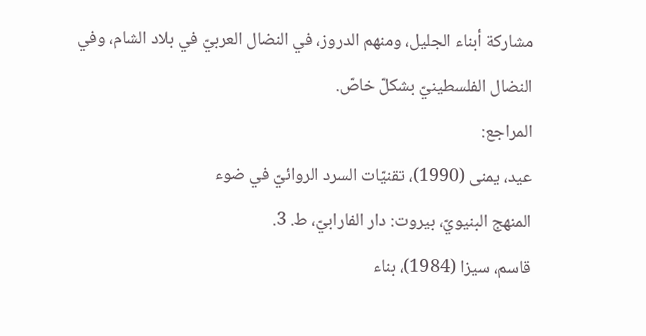مشاركة أبناء الجليل، ومنهم الدروز، في النضال العربيّ في بلاد الشام، وفي
النضال الفلسطينيّ بشكلّ خاصّ.
المراجع:
عيد، يمنى (1990)، تقنيّات السرد الروائيّ في ضوء
المنهج البنيويّ، بيروت: دار الفارابيّ، ط. 3.
قاسم، سيزا (1984)، بناء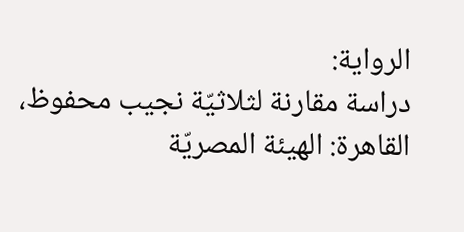الرواية:
دراسة مقارنة لثلاثيّة نجيب محفوظ، القاهرة: الهيئة المصريّة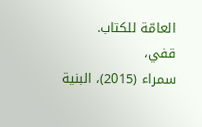العامّة للكتاب.
قفي،
سمراء (2015)، البنية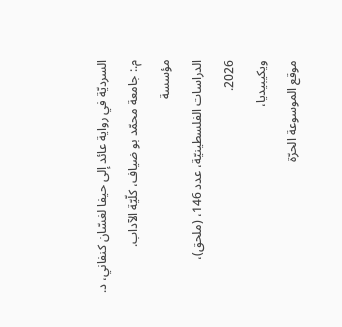السرديّة في رواية عائد إلى حيفا لغسّان كنفاني، د.
م.: جامعة محمّد بو ضياف، كلّيّة الآداب.
مؤسسة
الدراسات الفلسطينيّة، عدد 146، (ملحق)،
2026.
ويكيبيديا،
موقع الموسوعة الحرّة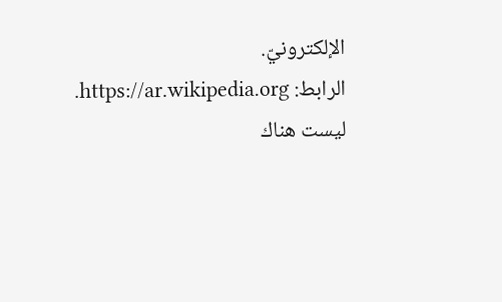الإلكترونيّ.
الرابط: https://ar.wikipedia.org.
ليست هناك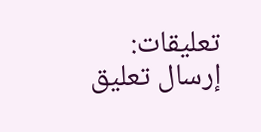تعليقات:
إرسال تعليق